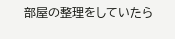部屋の整理をしていたら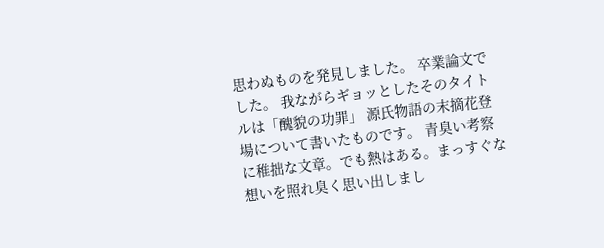思わぬものを発見しました。 卒業論文でした。 我ながらギョッとしたそのタイトルは「醜貌の功罪」 源氏物語の末摘花登場について書いたものです。 青臭い考察に稚拙な文章。でも熱はある。まっすぐな想いを照れ臭く思い出しまし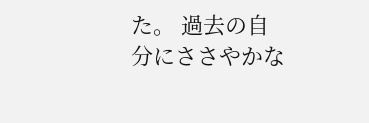た。 過去の自分にささやかな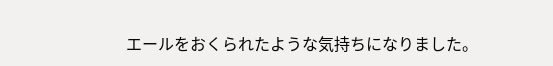エールをおくられたような気持ちになりました。